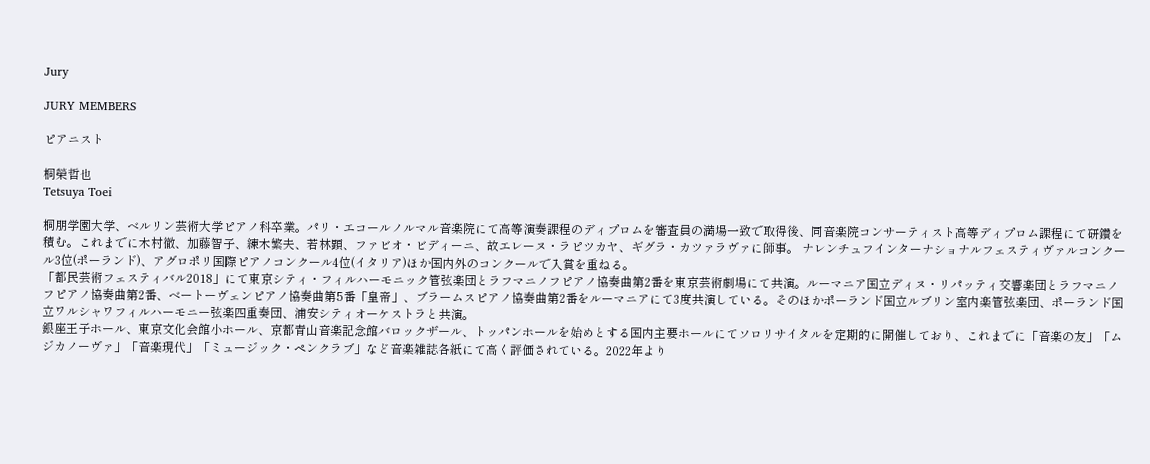Jury

JURY MEMBERS

ピアニスト

桐榮哲也
Tetsuya Toei

桐朋学園大学、ベルリン芸術大学ピアノ科卒業。パリ・エコールノルマル音楽院にて高等演奏課程のディプロムを審査員の満場一致で取得後、同音楽院コンサーティスト高等ディプロム課程にて研鑽を積む。これまでに木村徹、加藤智子、練木繁夫、若林顕、ファビオ・ビディーニ、故エレーヌ・ラピツカヤ、ギグラ・カツァラヴァに師事。 ナレンチュフインターナショナルフェスティヴァルコンクール3位(ポーランド)、アグロポリ国際ピアノコンクール4位(イタリア)ほか国内外のコンクールで入賞を重ねる。
「都民芸術フェスティバル2018」にて東京シティ・フィルハーモニック管弦楽団とラフマニノフピアノ協奏曲第2番を東京芸術劇場にて共演。ルーマニア国立ディヌ・リパッティ交響楽団とラフマニノフピアノ協奏曲第2番、ベートーヴェンピアノ協奏曲第5番「皇帝」、ブラームスピアノ協奏曲第2番をルーマニアにて3度共演している。そのほかポーランド国立ルブリン室内楽管弦楽団、ポーランド国立ワルシャワフィルハーモニー弦楽四重奏団、浦安シティオーケストラと共演。
銀座王子ホール、東京文化会館小ホール、京都青山音楽記念館バロックザール、トッパンホールを始めとする国内主要ホールにてソロリサイタルを定期的に開催しており、これまでに「音楽の友」「ムジカノーヴァ」「音楽現代」「ミュージック・ペンクラブ」など音楽雑誌各紙にて高く評価されている。2022年より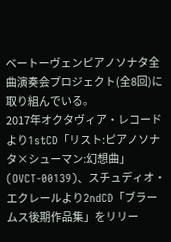ベートーヴェンピアノソナタ全曲演奏会プロジェクト(全8回)に取り組んでいる。
2017年オクタヴィア・レコードより1stCD「リスト:ピアノソナタ×シューマン:幻想曲」(OVCT-00139)、スチュディオ・エクレールより2ndCD「ブラームス後期作品集」をリリー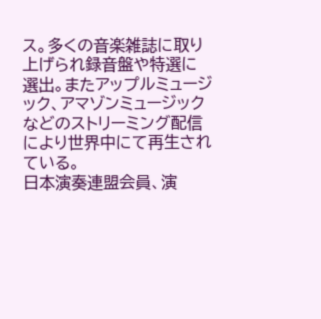ス。多くの音楽雑誌に取り上げられ録音盤や特選に選出。またアップルミュージック、アマゾンミュージックなどのストリーミング配信により世界中にて再生されている。
日本演奏連盟会員、演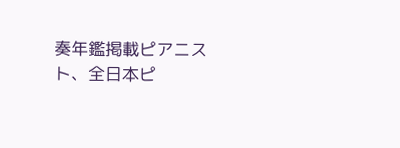奏年鑑掲載ピアニスト、全日本ピ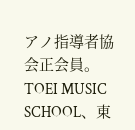アノ指導者協会正会員。TOEI MUSIC SCHOOL、東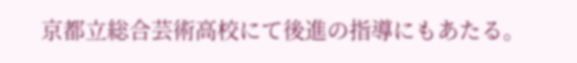京都立総合芸術高校にて後進の指導にもあたる。